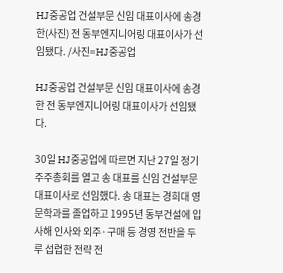HJ중공업 건설부문 신임 대표이사에 송경한(사진) 전 동부엔지니어링 대표이사가 선임됐다. /사진=HJ중공업

HJ중공업 건설부문 신임 대표이사에 송경한 전 동부엔지니어링 대표이사가 선임됐다.

30일 HJ중공업에 따르면 지난 27일 정기 주주총회를 열고 송 대표를 신임 건설부문 대표이사로 선임했다. 송 대표는 경희대 영문학과를 졸업하고 1995년 동부건설에 입사해 인사와 외주·구매 등 경영 전반을 두루 섭렵한 전략 전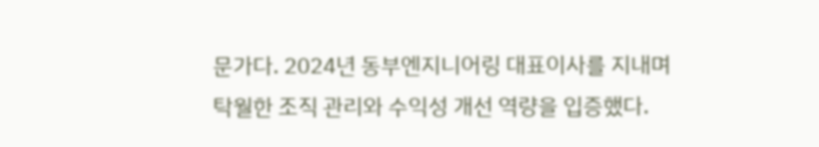문가다. 2024년 동부엔지니어링 대표이사를 지내며 탁월한 조직 관리와 수익성 개선 역량을 입증했다.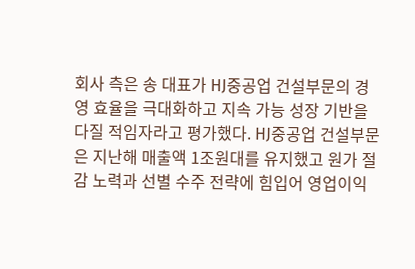회사 측은 송 대표가 HJ중공업 건설부문의 경영 효율을 극대화하고 지속 가능 성장 기반을 다질 적임자라고 평가했다. HJ중공업 건설부문은 지난해 매출액 1조원대를 유지했고 원가 절감 노력과 선별 수주 전략에 힘입어 영업이익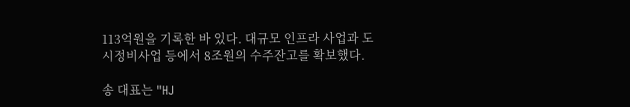113억원을 기록한 바 있다. 대규모 인프라 사업과 도시정비사업 등에서 8조원의 수주잔고를 확보했다.

송 대표는 "HJ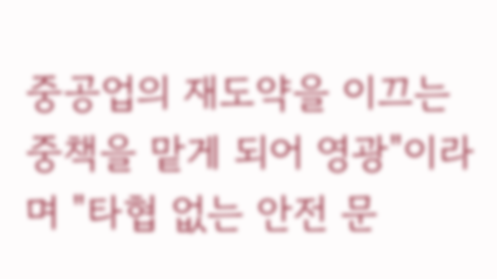중공업의 재도약을 이끄는 중책을 맡게 되어 영광"이라며 "타협 없는 안전 문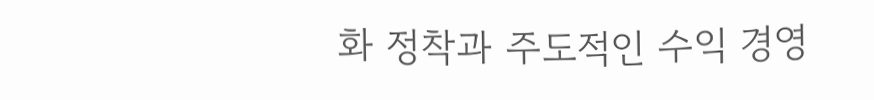화 정착과 주도적인 수익 경영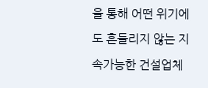을 통해 어떤 위기에도 흔들리지 않는 지속가능한 건설업체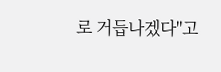로 거듭나겠다"고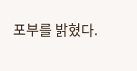포부를 밝혔다.